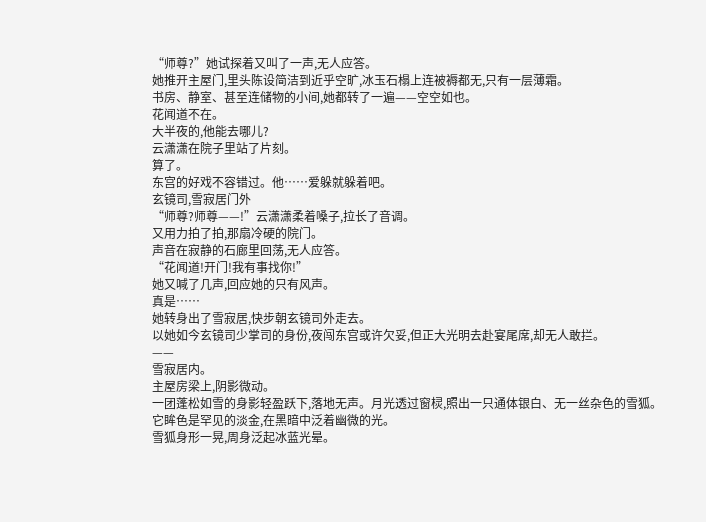“师尊?”她试探着又叫了一声,无人应答。
她推开主屋门,里头陈设简洁到近乎空旷,冰玉石榻上连被褥都无,只有一层薄霜。
书房、静室、甚至连储物的小间,她都转了一遍——空空如也。
花闻道不在。
大半夜的,他能去哪儿?
云潇潇在院子里站了片刻。
算了。
东宫的好戏不容错过。他……爱躲就躲着吧。
玄镜司,雪寂居门外
“师尊?师尊——!”云潇潇柔着嗓子,拉长了音调。
又用力拍了拍,那扇冷硬的院门。
声音在寂静的石廊里回荡,无人应答。
“花闻道!开门!我有事找你!”
她又喊了几声,回应她的只有风声。
真是……
她转身出了雪寂居,快步朝玄镜司外走去。
以她如今玄镜司少掌司的身份,夜闯东宫或许欠妥,但正大光明去赴宴尾席,却无人敢拦。
——
雪寂居内。
主屋房梁上,阴影微动。
一团蓬松如雪的身影轻盈跃下,落地无声。月光透过窗棂,照出一只通体银白、无一丝杂色的雪狐。
它眸色是罕见的淡金,在黑暗中泛着幽微的光。
雪狐身形一晃,周身泛起冰蓝光晕。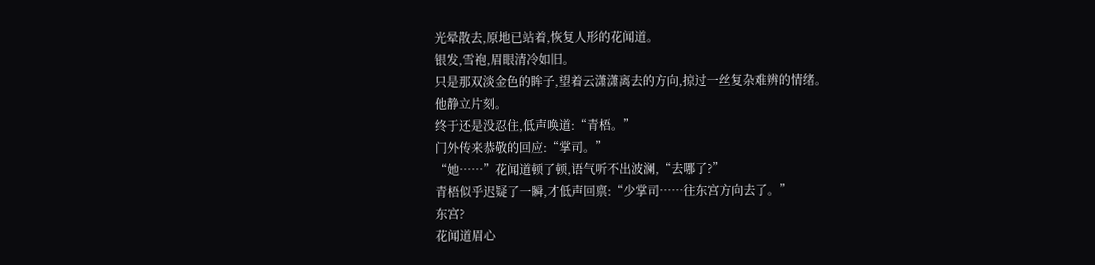光晕散去,原地已站着,恢复人形的花闻道。
银发,雪袍,眉眼清冷如旧。
只是那双淡金色的眸子,望着云潇潇离去的方向,掠过一丝复杂难辨的情绪。
他静立片刻。
终于还是没忍住,低声唤道:“青梧。”
门外传来恭敬的回应:“掌司。”
“她……”花闻道顿了顿,语气听不出波澜,“去哪了?”
青梧似乎迟疑了一瞬,才低声回禀:“少掌司……往东宫方向去了。”
东宫?
花闻道眉心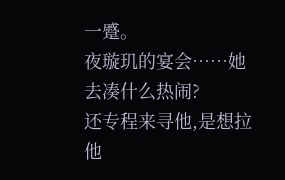一蹙。
夜璇玑的宴会……她去凑什么热闹?
还专程来寻他,是想拉他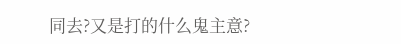同去?又是打的什么鬼主意?